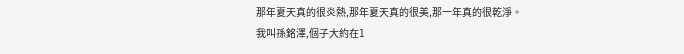那年夏天真的很炎熱,那年夏天真的很美,那一年真的很乾淨。
我叫孫銘澤,個子大約在1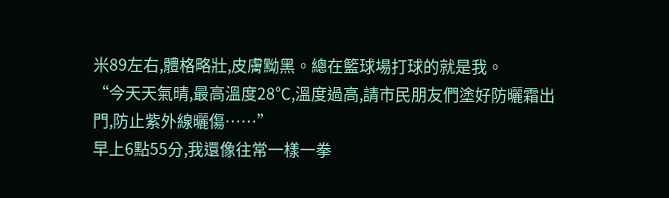米89左右,體格略壯,皮膚黝黑。總在籃球場打球的就是我。
“今天天氣晴,最高溫度28℃,溫度過高,請市民朋友們塗好防曬霜出門,防止紫外線曬傷……”
早上6點55分,我還像往常一樣一拳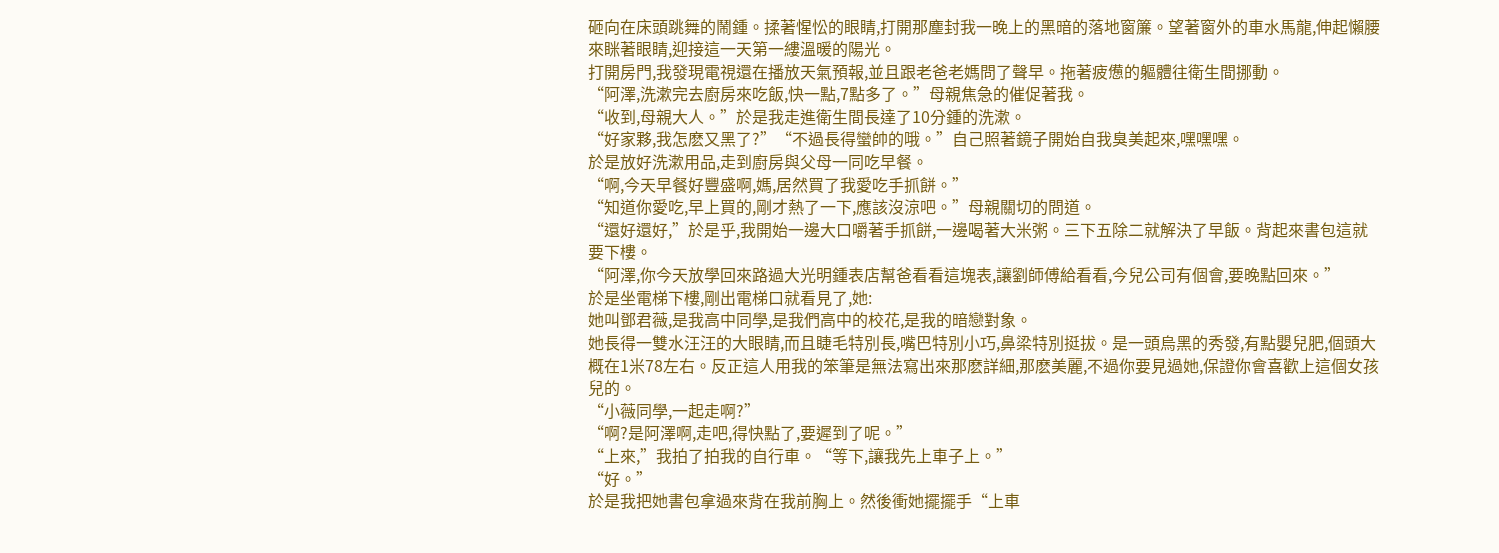砸向在床頭跳舞的鬧鍾。揉著惺忪的眼睛,打開那塵封我一晚上的黑暗的落地窗簾。望著窗外的車水馬龍,伸起懶腰來眯著眼睛,迎接這一天第一縷溫暖的陽光。
打開房門,我發現電視還在播放天氣預報,並且跟老爸老媽問了聲早。拖著疲憊的軀體往衛生間挪動。
“阿澤,洗漱完去廚房來吃飯,快一點,7點多了。”母親焦急的催促著我。
“收到,母親大人。”於是我走進衛生間長達了10分鍾的洗漱。
“好家夥,我怎麽又黑了?”“不過長得蠻帥的哦。”自己照著鏡子開始自我臭美起來,嘿嘿嘿。
於是放好洗漱用品,走到廚房與父母一同吃早餐。
“啊,今天早餐好豐盛啊,媽,居然買了我愛吃手抓餅。”
“知道你愛吃,早上買的,剛才熱了一下,應該沒涼吧。”母親關切的問道。
“還好還好,”於是乎,我開始一邊大口嚼著手抓餅,一邊喝著大米粥。三下五除二就解決了早飯。背起來書包這就要下樓。
“阿澤,你今天放學回來路過大光明鍾表店幫爸看看這塊表,讓劉師傅給看看,今兒公司有個會,要晚點回來。”
於是坐電梯下樓,剛出電梯口就看見了,她:
她叫鄧君薇,是我高中同學,是我們高中的校花,是我的暗戀對象。
她長得一雙水汪汪的大眼睛,而且睫毛特別長,嘴巴特別小巧,鼻梁特別挺拔。是一頭烏黑的秀發,有點嬰兒肥,個頭大概在1米78左右。反正這人用我的笨筆是無法寫出來那麽詳細,那麽美麗,不過你要見過她,保證你會喜歡上這個女孩兒的。
“小薇同學,一起走啊?”
“啊?是阿澤啊,走吧,得快點了,要遲到了呢。”
“上來,”我拍了拍我的自行車。“等下,讓我先上車子上。”
“好。”
於是我把她書包拿過來背在我前胸上。然後衝她擺擺手“上車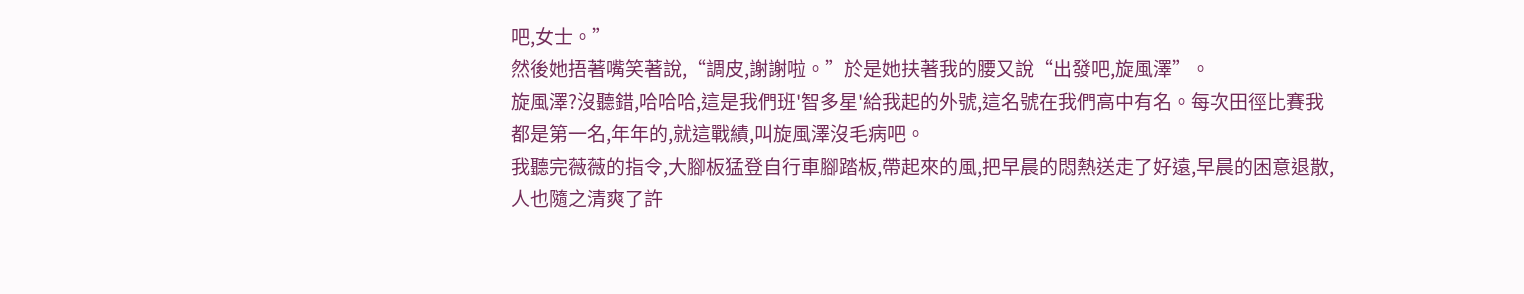吧,女士。”
然後她捂著嘴笑著說,“調皮,謝謝啦。”於是她扶著我的腰又說“出發吧,旋風澤”。
旋風澤?沒聽錯,哈哈哈,這是我們班'智多星'給我起的外號,這名號在我們高中有名。每次田徑比賽我都是第一名,年年的,就這戰績,叫旋風澤沒毛病吧。
我聽完薇薇的指令,大腳板猛登自行車腳踏板,帶起來的風,把早晨的悶熱送走了好遠,早晨的困意退散,人也隨之清爽了許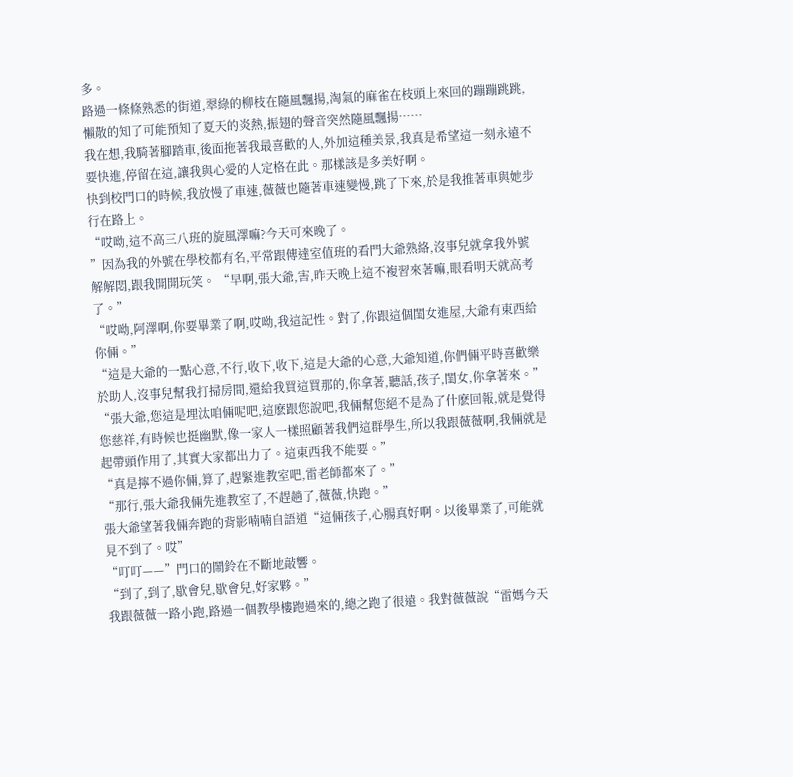多。
路過一條條熟悉的街道,翠綠的柳枝在隨風飄揚,淘氣的麻雀在枝頭上來回的蹦蹦跳跳,懶散的知了可能預知了夏天的炎熱,振翅的聲音突然隨風飄揚……
我在想,我騎著腳踏車,後面拖著我最喜歡的人,外加這種美景,我真是希望這一刻永遠不要快進,停留在這,讓我與心愛的人定格在此。那樣該是多美好啊。
快到校門口的時候,我放慢了車速,薇薇也隨著車速變慢,跳了下來,於是我推著車與她步行在路上。
“哎呦,這不高三八班的旋風澤嘛?今天可來晚了。
”因為我的外號在學校都有名,平常跟傳達室值班的看門大爺熟絡,沒事兒就拿我外號解解悶,跟我開開玩笑。 “早啊,張大爺,害,昨天晚上這不複習來著嘛,眼看明天就高考了。”
“哎呦,阿澤啊,你要畢業了啊,哎呦,我這記性。對了,你跟這個閨女進屋,大爺有東西給你倆。”
“這是大爺的一點心意,不行,收下,收下,這是大爺的心意,大爺知道,你們倆平時喜歡樂於助人,沒事兒幫我打掃房間,還給我買這買那的,你拿著,聽話,孩子,閨女,你拿著來。”
“張大爺,您這是埋汰咱倆呢吧,這麽跟您說吧,我倆幫您絕不是為了什麽回報,就是覺得您慈祥,有時候也挺幽默,像一家人一樣照顧著我們這群學生,所以我跟薇薇啊,我倆就是起帶頭作用了,其實大家都出力了。這東西我不能要。”
“真是擰不過你倆,算了,趕緊進教室吧,雷老師都來了。”
“那行,張大爺我倆先進教室了,不趕趟了,薇薇,快跑。”
張大爺望著我倆奔跑的背影喃喃自語道“這倆孩子,心腸真好啊。以後畢業了,可能就見不到了。哎”
“叮叮——”門口的鬧鈴在不斷地敲響。
“到了,到了,歇會兒,歇會兒,好家夥。”
我跟薇薇一路小跑,路過一個教學樓跑過來的,總之跑了很遠。我對薇薇說“雷媽今天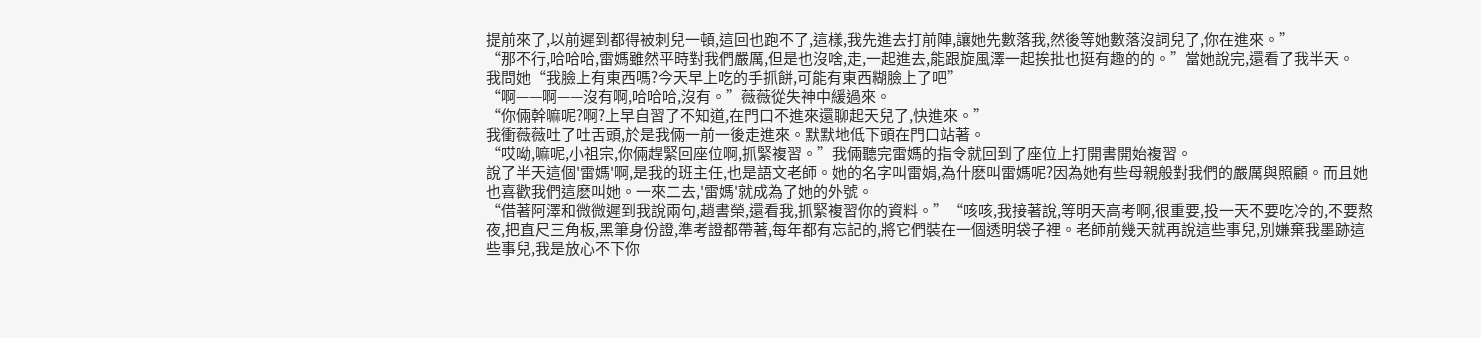提前來了,以前遲到都得被刺兒一頓,這回也跑不了,這樣,我先進去打前陣,讓她先數落我,然後等她數落沒詞兒了,你在進來。”
“那不行,哈哈哈,雷媽雖然平時對我們嚴厲,但是也沒啥,走,一起進去,能跟旋風澤一起挨批也挺有趣的的。”當她說完,還看了我半天。
我問她“我臉上有東西嗎?今天早上吃的手抓餅,可能有東西糊臉上了吧”
“啊——啊——沒有啊,哈哈哈,沒有。”薇薇從失神中緩過來。
“你倆幹嘛呢?啊?上早自習了不知道,在門口不進來還聊起天兒了,快進來。”
我衝薇薇吐了吐舌頭,於是我倆一前一後走進來。默默地低下頭在門口站著。
“哎呦,嘛呢,小祖宗,你倆趕緊回座位啊,抓緊複習。”我倆聽完雷媽的指令就回到了座位上打開書開始複習。
說了半天這個'雷媽'啊,是我的班主任,也是語文老師。她的名字叫雷娟,為什麽叫雷媽呢?因為她有些母親般對我們的嚴厲與照顧。而且她也喜歡我們這麽叫她。一來二去,'雷媽'就成為了她的外號。
“借著阿澤和微微遲到我說兩句,趙書榮,還看我,抓緊複習你的資料。”“咳咳,我接著說,等明天高考啊,很重要,投一天不要吃冷的,不要熬夜,把直尺三角板,黑筆身份證,準考證都帶著,每年都有忘記的,將它們裝在一個透明袋子裡。老師前幾天就再說這些事兒,別嫌棄我墨跡這些事兒,我是放心不下你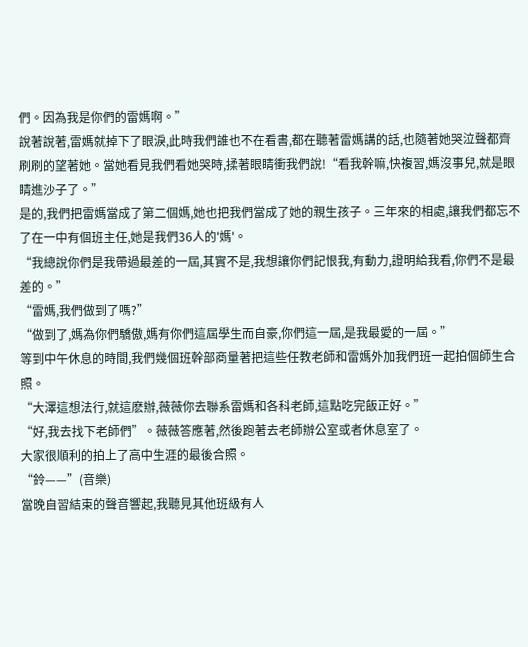們。因為我是你們的雷媽啊。”
說著說著,雷媽就掉下了眼淚,此時我們誰也不在看書,都在聽著雷媽講的話,也隨著她哭泣聲都齊刷刷的望著她。當她看見我們看她哭時,揉著眼睛衝我們說!“看我幹嘛,快複習,媽沒事兒,就是眼睛進沙子了。”
是的,我們把雷媽當成了第二個媽,她也把我們當成了她的親生孩子。三年來的相處,讓我們都忘不了在一中有個班主任,她是我們36人的'媽'。
“我總說你們是我帶過最差的一屆,其實不是,我想讓你們記恨我,有動力,證明給我看,你們不是最差的。”
“雷媽,我們做到了嗎?”
“做到了,媽為你們驕傲,媽有你們這屆學生而自豪,你們這一屆,是我最愛的一屆。”
等到中午休息的時間,我們幾個班幹部商量著把這些任教老師和雷媽外加我們班一起拍個師生合照。
“大澤這想法行,就這麽辦,薇薇你去聯系雷媽和各科老師,這點吃完飯正好。”
“好,我去找下老師們”。薇薇答應著,然後跑著去老師辦公室或者休息室了。
大家很順利的拍上了高中生涯的最後合照。
“鈴——”(音樂)
當晚自習結束的聲音響起,我聽見其他班級有人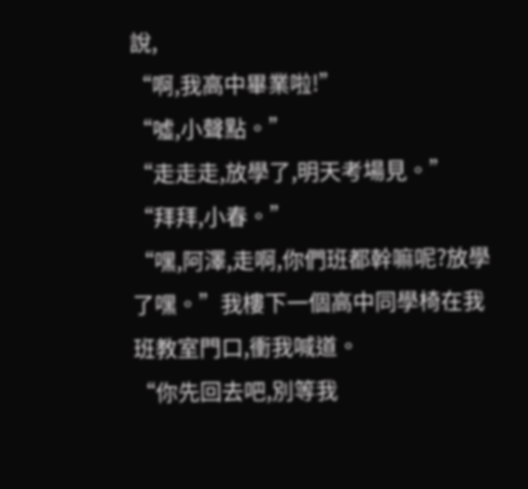說,
“啊,我高中畢業啦!”
“噓,小聲點。”
“走走走,放學了,明天考場見。”
“拜拜,小春。”
“嘿,阿澤,走啊,你們班都幹嘛呢?放學了嘿。”我樓下一個高中同學椅在我班教室門口,衝我喊道。
“你先回去吧,別等我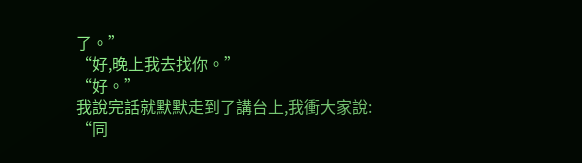了。”
“好,晚上我去找你。”
“好。”
我說完話就默默走到了講台上,我衝大家說:
“同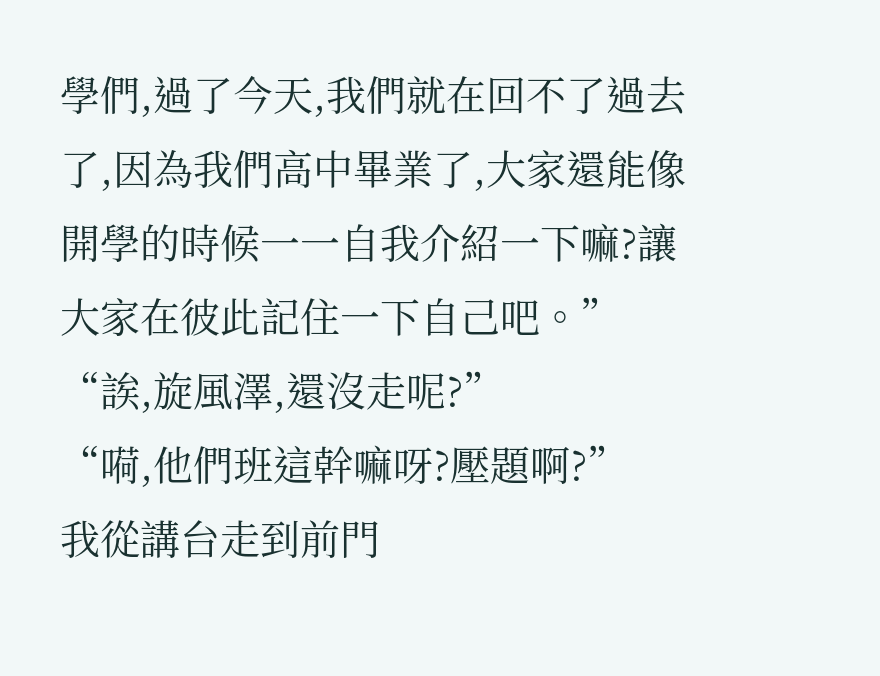學們,過了今天,我們就在回不了過去了,因為我們高中畢業了,大家還能像開學的時候一一自我介紹一下嘛?讓大家在彼此記住一下自己吧。”
“誒,旋風澤,還沒走呢?”
“嗬,他們班這幹嘛呀?壓題啊?”
我從講台走到前門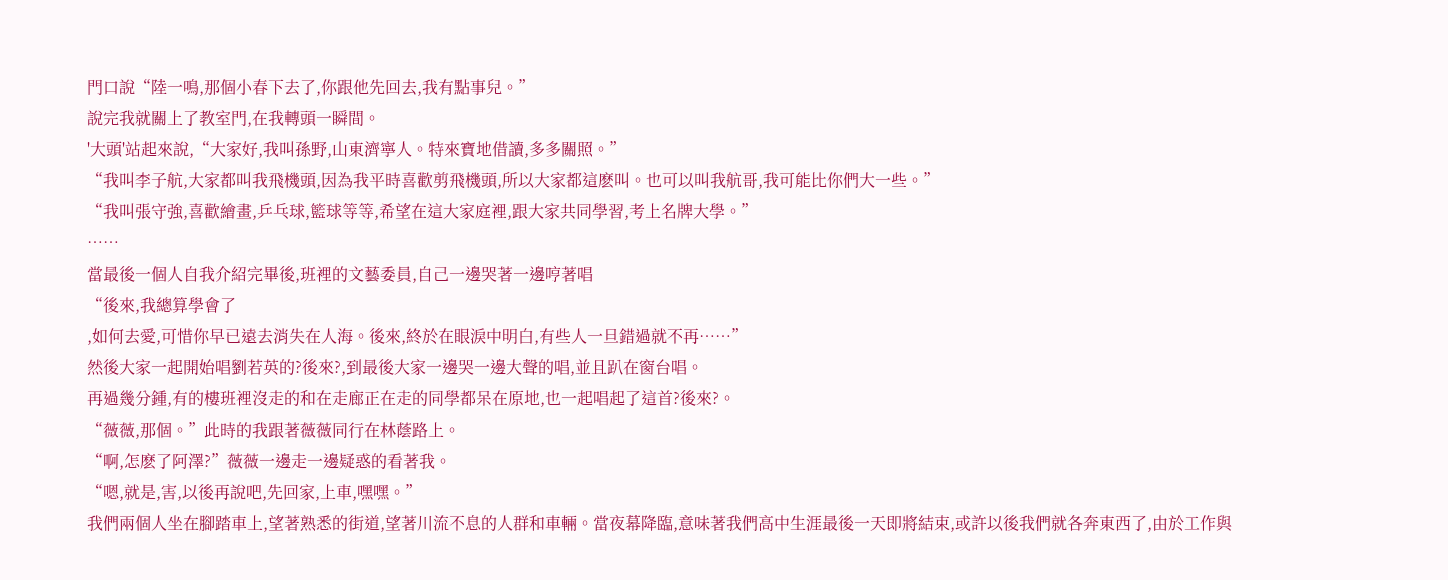門口說“陸一鳴,那個小春下去了,你跟他先回去,我有點事兒。”
說完我就關上了教室門,在我轉頭一瞬間。
'大頭'站起來說,“大家好,我叫孫野,山東濟寧人。特來寶地借讀,多多關照。”
“我叫李子航,大家都叫我飛機頭,因為我平時喜歡剪飛機頭,所以大家都這麽叫。也可以叫我航哥,我可能比你們大一些。”
“我叫張守強,喜歡繪畫,乒乓球,籃球等等,希望在這大家庭裡,跟大家共同學習,考上名牌大學。”
……
當最後一個人自我介紹完畢後,班裡的文藝委員,自己一邊哭著一邊哼著唱
“後來,我總算學會了
,如何去愛,可惜你早已遠去消失在人海。後來,終於在眼淚中明白,有些人一旦錯過就不再……”
然後大家一起開始唱劉若英的?後來?,到最後大家一邊哭一邊大聲的唱,並且趴在窗台唱。
再過幾分鍾,有的樓班裡沒走的和在走廊正在走的同學都呆在原地,也一起唱起了這首?後來?。
“薇薇,那個。”此時的我跟著薇薇同行在林蔭路上。
“啊,怎麽了阿澤?”薇薇一邊走一邊疑惑的看著我。
“嗯,就是,害,以後再說吧,先回家,上車,嘿嘿。”
我們兩個人坐在腳踏車上,望著熟悉的街道,望著川流不息的人群和車輛。當夜幕降臨,意味著我們高中生涯最後一天即將結束,或許以後我們就各奔東西了,由於工作與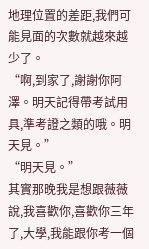地理位置的差距,我們可能見面的次數就越來越少了。
“啊,到家了,謝謝你阿澤。明天記得帶考試用具,準考證之類的哦。明天見。”
“明天見。”
其實那晚我是想跟薇薇說,我喜歡你,喜歡你三年了,大學,我能跟你考一個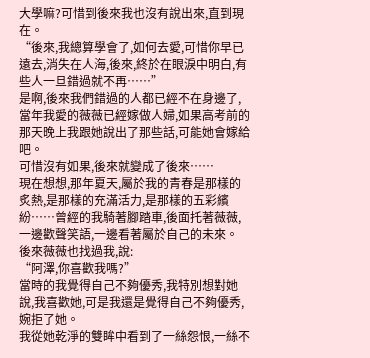大學嘛?可惜到後來我也沒有說出來,直到現在。
“後來,我總算學會了,如何去愛,可惜你早已遠去,消失在人海,後來,終於在眼淚中明白,有些人一旦錯過就不再……”
是啊,後來我們錯過的人都已經不在身邊了,當年我愛的薇薇已經嫁做人婦,如果高考前的那天晚上我跟她說出了那些話,可能她會嫁給吧。
可惜沒有如果,後來就變成了後來……
現在想想,那年夏天,屬於我的青春是那樣的炙熱,是那樣的充滿活力,是那樣的五彩繽紛……曾經的我騎著腳踏車,後面托著薇薇,一邊歡聲笑語,一邊看著屬於自己的未來。
後來薇薇也找過我,說:
“阿澤,你喜歡我嗎?”
當時的我覺得自己不夠優秀,我特別想對她說,我喜歡她,可是我還是覺得自己不夠優秀,婉拒了她。
我從她乾淨的雙眸中看到了一絲怨恨,一絲不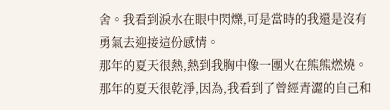舍。我看到淚水在眼中閃爍,可是當時的我還是沒有勇氣去迎接這份感情。
那年的夏天很熱,熱到我胸中像一團火在熊熊燃燒。那年的夏天很乾淨,因為,我看到了曾經青澀的自己和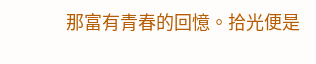那富有青春的回憶。拾光便是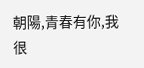朝陽,青春有你,我很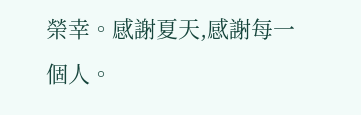榮幸。感謝夏天,感謝每一個人。